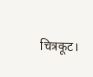चित्रकूट।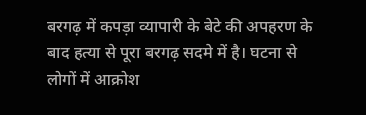बरगढ़ में कपड़ा व्यापारी के बेटे की अपहरण के बाद हत्या से पूरा बरगढ़ सदमे में है। घटना से लोगों में आक्रोश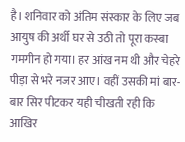है। शनिवार को अंतिम संस्कार के लिए जब आयुष की अर्थी घर से उठी तो पूरा कस्बा गमगीन हो गया। हर आंख नम थी और चेहरे पीड़ा से भरे नजर आए। वहीं उसकी मां बार-बार सिर पीटकर यही चीखती रही कि आखिर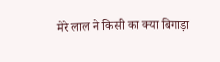मेरे लाल ने किसी का क्या बिगाड़ा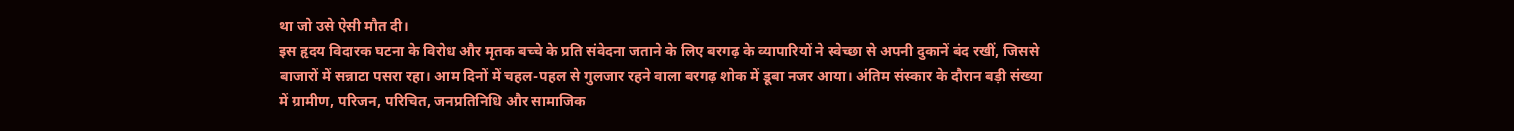था जो उसे ऐसी मौत दी।
इस हृदय विदारक घटना के विरोध और मृतक बच्चे के प्रति संवेदना जताने के लिए बरगढ़ के व्यापारियों ने स्वेच्छा से अपनी दुकानें बंद रखीं, जिससे बाजारों में सन्नाटा पसरा रहा। आम दिनों में चहल-पहल से गुलजार रहने वाला बरगढ़ शोक में डूबा नजर आया। अंतिम संस्कार के दौरान बड़ी संख्या में ग्रामीण, परिजन, परिचित, जनप्रतिनिधि और सामाजिक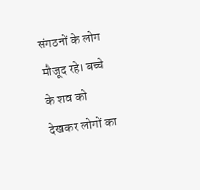संगठनों के लोग मौजूद रहे। बच्चे के शव को देखकर लोगों का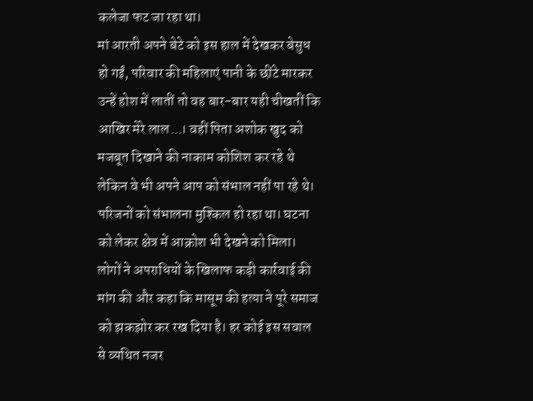कलेजा फट जा रहा था।
मां आरती अपने बेटे को इस हाल में देखकर बेसुध हो गईं, परिवार की महिलाएं पानी के छींटे मारकर उन्हें होश में लातीं तो वह बार-बार यही चीखतीं कि आखिर मेरे लाल...। वहीं पिता अशोक खुद को मजबूत दिखाने की नाकाम कोशिश कर रहे थे लेकिन वे भी अपने आप को संभाल नहीं पा रहे थे। परिजनों को संभालना मुश्किल हो रहा था। घटना को लेकर क्षेत्र में आक्रोश भी देखने को मिला।
लोगों ने अपराधियों के खिलाफ कड़ी कार्रवाई की मांग की और कहा कि मासूम की हत्या ने पूरे समाज को झकझोर कर रख दिया है। हर कोई इस सवाल से व्यथित नजर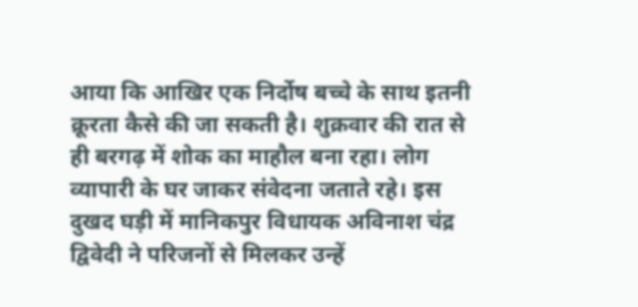आया कि आखिर एक निर्दोष बच्चे के साथ इतनी क्रूरता कैसे की जा सकती है। शुक्रवार की रात से ही बरगढ़ में शोक का माहौल बना रहा। लोग व्यापारी के घर जाकर संवेदना जताते रहे। इस दुखद घड़ी में मानिकपुर विधायक अविनाश चंद्र द्विवेदी ने परिजनों से मिलकर उन्हें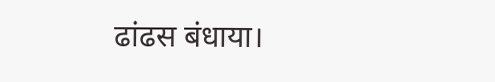ढांढस बंधाया।